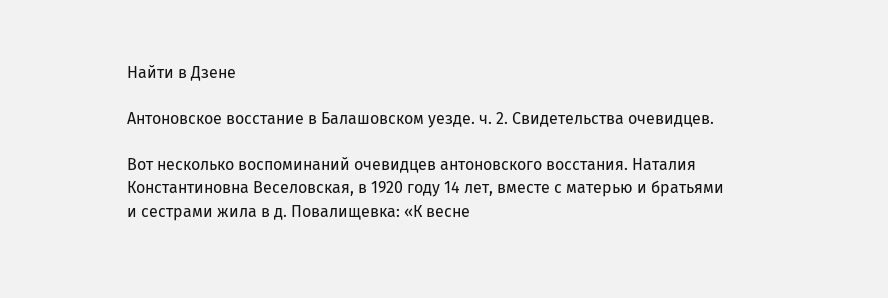Найти в Дзене

Антоновское восстание в Балашовском уезде. ч. 2. Свидетельства очевидцев.

Вот несколько воспоминаний очевидцев антоновского восстания. Наталия Константиновна Веселовская, в 1920 году 14 лет, вместе с матерью и братьями и сестрами жила в д. Повалищевка: «К весне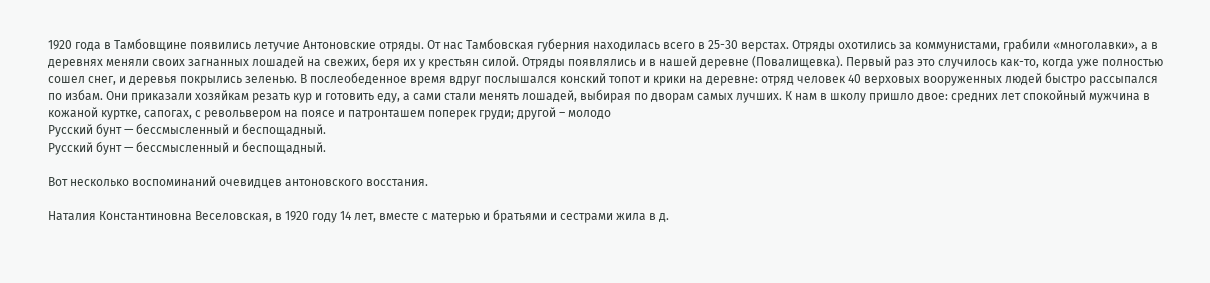1920 года в Тамбовщине появились летучие Антоновские отряды. От нас Тамбовская губерния находилась всего в 25-30 верстах. Отряды охотились за коммунистами, грабили «многолавки», а в деревнях меняли своих загнанных лошадей на свежих, беря их у крестьян силой. Отряды появлялись и в нашей деревне (Повалищевка). Первый раз это случилось как-то, когда уже полностью сошел снег, и деревья покрылись зеленью. В послеобеденное время вдруг послышался конский топот и крики на деревне: отряд человек 40 верховых вооруженных людей быстро рассыпался по избам. Они приказали хозяйкам резать кур и готовить еду, а сами стали менять лошадей, выбирая по дворам самых лучших. К нам в школу пришло двое: средних лет спокойный мужчина в кожаной куртке, сапогах, с револьвером на поясе и патронташем поперек груди; другой – молодо
Русский бунт — бессмысленный и беспощадный.
Русский бунт — бессмысленный и беспощадный.

Вот несколько воспоминаний очевидцев антоновского восстания.

Наталия Константиновна Веселовская, в 1920 году 14 лет, вместе с матерью и братьями и сестрами жила в д.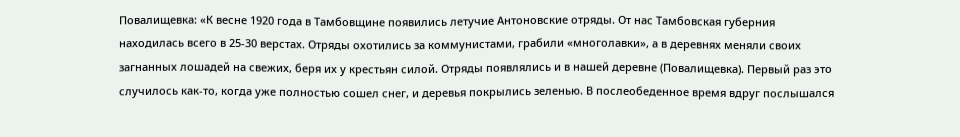Повалищевка: «К весне 1920 года в Тамбовщине появились летучие Антоновские отряды. От нас Тамбовская губерния находилась всего в 25-30 верстах. Отряды охотились за коммунистами, грабили «многолавки», а в деревнях меняли своих загнанных лошадей на свежих, беря их у крестьян силой. Отряды появлялись и в нашей деревне (Повалищевка). Первый раз это случилось как-то, когда уже полностью сошел снег, и деревья покрылись зеленью. В послеобеденное время вдруг послышался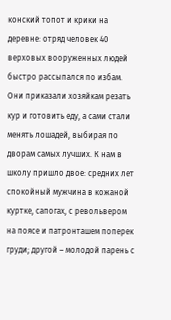конский топот и крики на деревне: отряд человек 40 верховых вооруженных людей быстро рассыпался по избам. Они приказали хозяйкам резать кур и готовить еду, а сами стали менять лошадей, выбирая по дворам самых лучших. К нам в школу пришло двое: средних лет спокойный мужчина в кожаной куртке, сапогах, с револьвером на поясе и патронташем поперек груди; другой – молодой парень с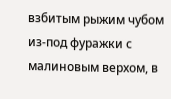взбитым рыжим чубом из-под фуражки с малиновым верхом, в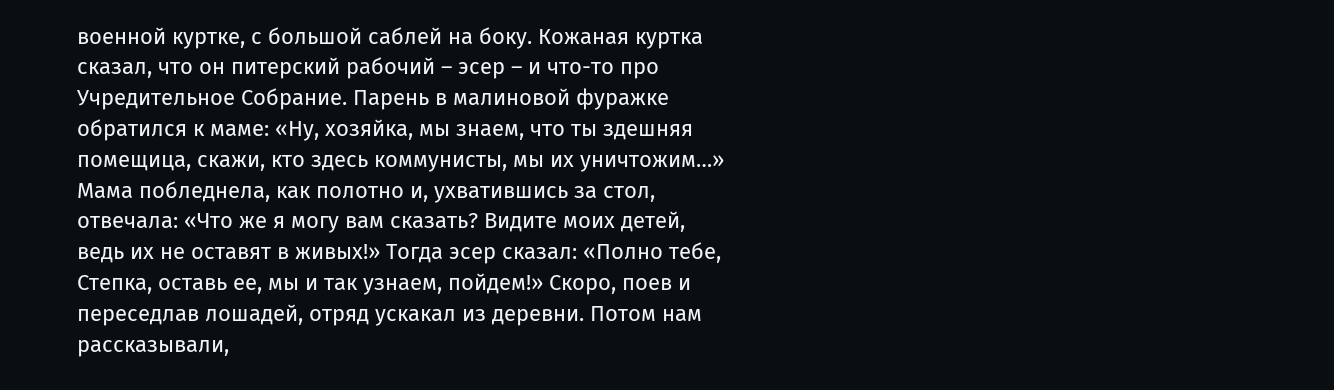военной куртке, с большой саблей на боку. Кожаная куртка сказал, что он питерский рабочий – эсер – и что-то про Учредительное Собрание. Парень в малиновой фуражке обратился к маме: «Ну, хозяйка, мы знаем, что ты здешняя помещица, скажи, кто здесь коммунисты, мы их уничтожим…» Мама побледнела, как полотно и, ухватившись за стол, отвечала: «Что же я могу вам сказать? Видите моих детей, ведь их не оставят в живых!» Тогда эсер сказал: «Полно тебе, Степка, оставь ее, мы и так узнаем, пойдем!» Скоро, поев и переседлав лошадей, отряд ускакал из деревни. Потом нам рассказывали,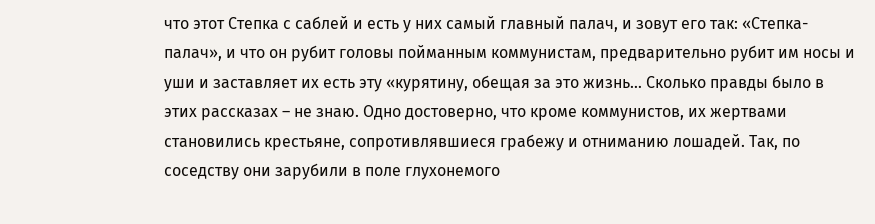что этот Степка с саблей и есть у них самый главный палач, и зовут его так: «Степка-палач», и что он рубит головы пойманным коммунистам, предварительно рубит им носы и уши и заставляет их есть эту «курятину, обещая за это жизнь… Сколько правды было в этих рассказах – не знаю. Одно достоверно, что кроме коммунистов, их жертвами становились крестьяне, сопротивлявшиеся грабежу и отниманию лошадей. Так, по соседству они зарубили в поле глухонемого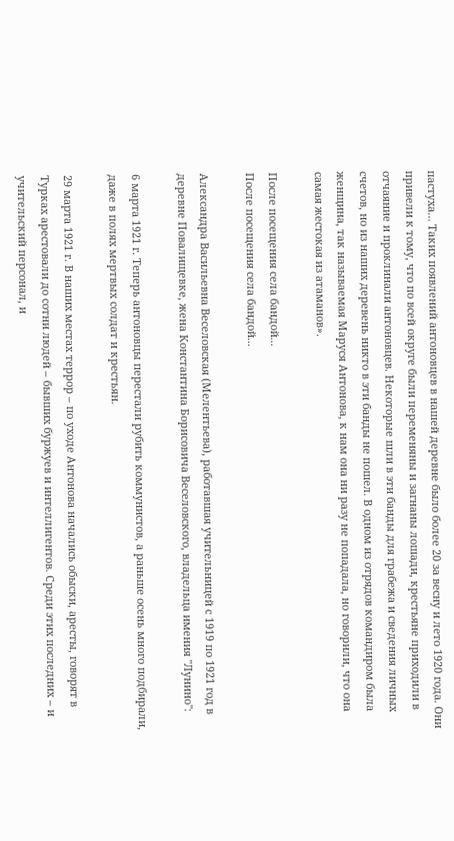пастуха… Таких появлений антоновцев в нашей деревне было более 20 за весну и лето 1920 года. Они привели к тому, что по всей округе были переменяны и загнаны лошади, крестьяне приходили в отчаяние и проклинали антоновцев. Некоторые шли в эти банды для грабежа и сведения личных счетов, но из наших деревень никто в эти банды не пошел. В одном из отрядов командиром была женщина, так называемая Маруся Антонова, к нам она ни разу не попадала, но говорили, что она самая жестокая из атаманов».

После посещения села бандой...
После посещения села бандой...

Александра Васильевна Веселовская (Мелентьева), работавшая учительницей с 1919 по 1921 год в деревне Повалищевке, жена Константина Борисовича Веселовского, владельца имения "Лунино":

6 марта 1921 г. Теперь антоновцы перестали рубить коммунистов, а раньше осень много подбирали, даже в полях мертвых солдат и крестьян.

29 марта 1921 г. В наших местах террор – по уходе Антонова начались обыски, аресты, говорят в Турках арестовали до сотни людей – бывших буржуев и интеллигентов. Среди этих последних – и учительский персонал, и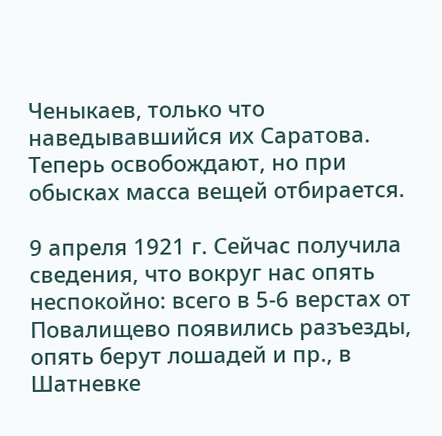Ченыкаев, только что наведывавшийся их Саратова. Теперь освобождают, но при обысках масса вещей отбирается.

9 апреля 1921 г. Сейчас получила сведения, что вокруг нас опять неспокойно: всего в 5-6 верстах от Повалищево появились разъезды, опять берут лошадей и пр., в Шатневке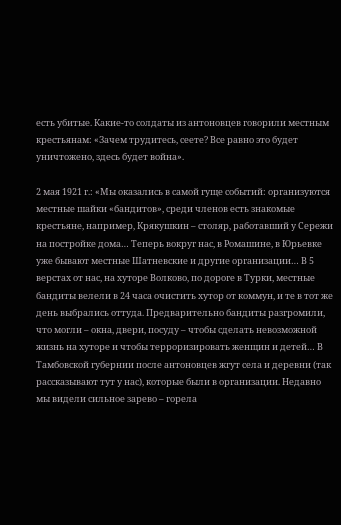есть убитые. Какие-то солдаты из антоновцев говорили местным крестьянам: «Зачем трудитесь, сеете? Все равно это будет уничтожено, здесь будет война».

2 мая 1921 г.: «Мы оказались в самой гуще событий: организуются местные шайки «бандитов», среди членов есть знакомые крестьяне, например, Крякушкин – столяр, работавший у Сережи на постройке дома… Теперь вокруг нас, в Ромашине, в Юрьевке уже бывают местные Шатневские и другие организации… В 5 верстах от нас, на хуторе Волково, по дороге в Турки, местные бандиты велели в 24 часа очистить хутор от коммун, и те в тот же день выбрались оттуда. Предварительно бандиты разгромили, что могли – окна, двери, посуду – чтобы сделать невозможной жизнь на хуторе и чтобы терроризировать женщин и детей… В Тамбовской губернии после антоновцев жгут села и деревни (так рассказывают тут у нас), которые были в организации. Недавно мы видели сильное зарево – горела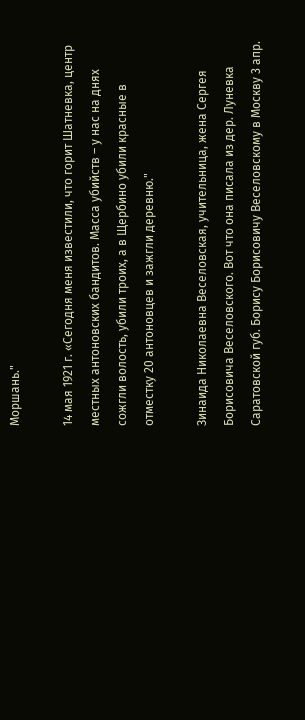Моршань."

14 мая 1921 г. «Сегодня меня известили, что горит Шатневка, центр местных антоновских бандитов. Масса убийств – у нас на днях сожгли волость, убили троих, а в Щербино убили красные в отместку 20 антоновцев и зажгли деревню."

Зинаида Николаевна Веселовская, учительница, жена Сергея Борисовича Веселовского. Вот что она писала из дер. Луневка Саратовской губ. Борису Борисовичу Веселовскому в Москву 3 апр.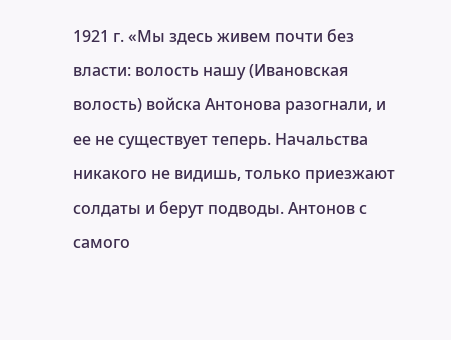1921 г. «Мы здесь живем почти без власти: волость нашу (Ивановская волость) войска Антонова разогнали, и ее не существует теперь. Начальства никакого не видишь, только приезжают солдаты и берут подводы. Антонов с самого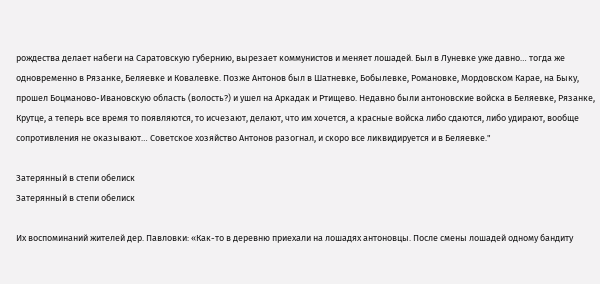рождества делает набеги на Саратовскую губернию, вырезает коммунистов и меняет лошадей. Был в Луневке уже давно… тогда же одновременно в Рязанке, Беляевке и Ковалевке. Позже Антонов был в Шатневке, Бобылевке, Романовке, Мордовском Карае, на Быку, прошел Боцманово-Ивановскую область (волость?) и ушел на Аркадак и Ртищево. Недавно были антоновские войска в Беляевке, Рязанке, Крутце, а теперь все время то появляются, то исчезают, делают, что им хочется, а красные войска либо сдаются, либо удирают, вообще сопротивления не оказывают… Советское хозяйство Антонов разогнал, и скоро все ликвидируется и в Беляевке."

Затерянный в степи обелиск
Затерянный в степи обелиск

Их воспоминаний жителей дер. Павловки: «Как-то в деревню приехали на лошадях антоновцы. После смены лошадей одному бандиту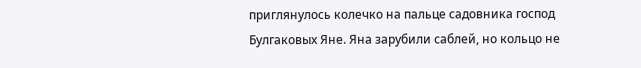приглянулось колечко на пальце садовника господ Булгаковых Яне. Яна зарубили саблей, но кольцо не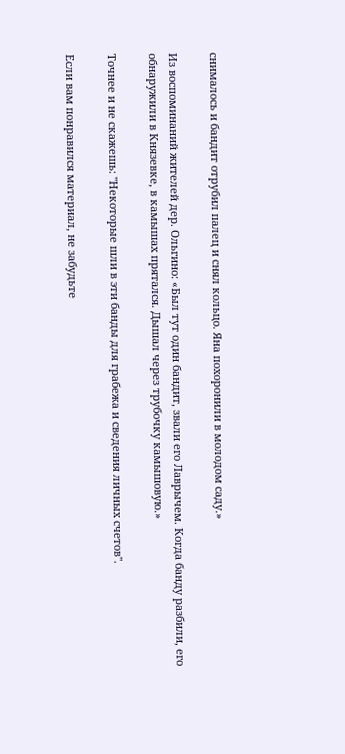снималось и бандит отрубил палец и снял кольцо. Яна похоронили в молодом саду.»

Из воспоминаний жителей дер. Ольгино: «Был тут один бандит, звали его Лаврычем. Когда банду разбили, его обнаружили в Князевке, в камышах прятался. Дышал через трубочку камышовую.»

Точнее и не скажешь: "Некоторые шли в эти банды для грабежа и сведения личных счетов".

Если вам понравился материал, не забудьте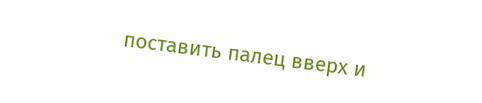поставить палец вверх и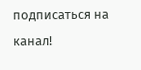подписаться на канал!